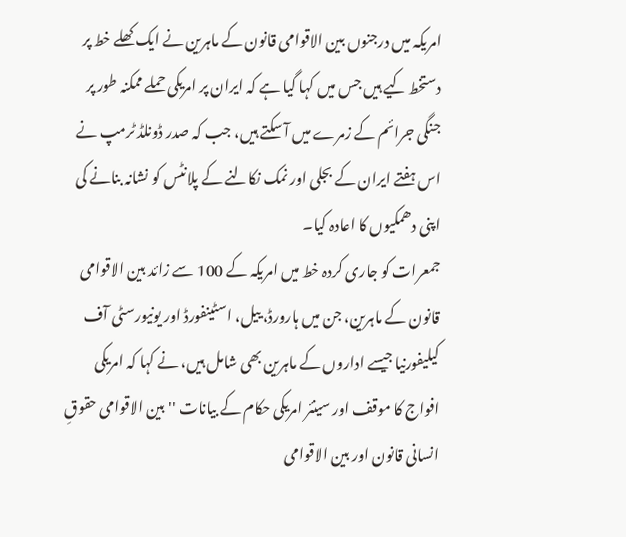امریکہ میں درجنوں بین الاقوامی قانون کے ماہرین نے ایک کھلے خط پر دستخط کیے ہیں جس میں کہا گیا ہے کہ ایران پر امریکی حملے ممکنہ طور پر جنگی جرائم کے زمرے میں آ سکتے ہیں، جب کہ صدر ڈونلڈ ٹرمپ نے اس ہفتے ایران کے بجلی اور نمک نکالنے کے پلانٹس کو نشانہ بنانے کی اپنی دھمکیوں کا اعادہ کیا۔
جمعرات کو جاری کردہ خط میں امریکہ کے 100 سے زائد بین الاقوامی قانون کے ماہرین، جن میں ہارورڈ، ییل، اسٹینفورڈ اور یونیورسٹی آف کیلیفورنیا جیسے اداروں کے ماہرین بھی شامل ہیں، نے کہا کہ امریکی افواج کا موقف اور سینئر امریکی حکام کے بیانات ''بین الاقوامی حقوقِ انسانی قانون اور بین الاقوامی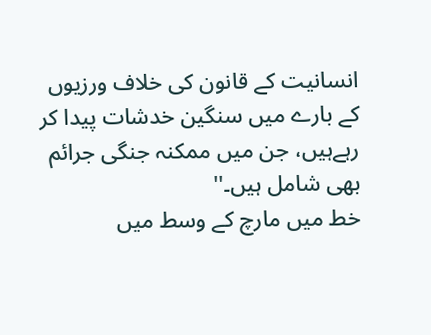انسانیت کے قانون کی خلاف ورزیوں کے بارے میں سنگین خدشات پیدا کر رہےہیں، جن میں ممکنہ جنگی جرائم بھی شامل ہیں۔''
خط میں مارچ کے وسط میں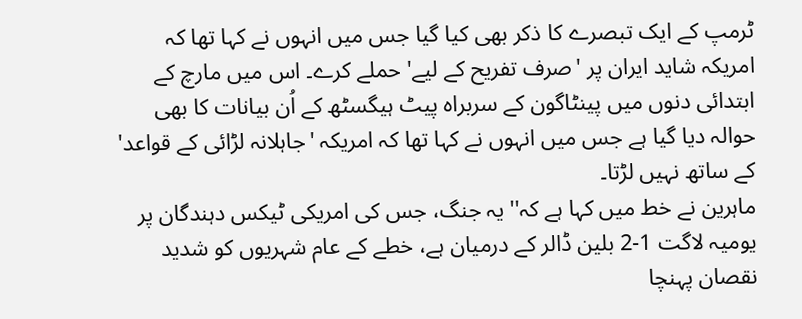ٹرمپ کے ایک تبصرے کا ذکر بھی کیا گیا جس میں انہوں نے کہا تھا کہ امریکہ شاید ایران پر 'صرف تفریح کے لیے' حملے کرے۔ اس میں مارچ کے ابتدائی دنوں میں پینٹاگون کے سربراہ پیٹ ہیگسٹھ کے اُن بیانات کا بھی حوالہ دیا گیا ہے جس میں انہوں نے کہا تھا کہ امریکہ 'جاہلانہ لڑائی کے قواعد' کے ساتھ نہیں لڑتا۔
ماہرین نے خط میں کہا ہے کہ''یہ جنگ، جس کی امریکی ٹیکس دہندگان پر یومیہ لاگت 1-2 بلین ڈالر کے درمیان ہے، خطے کے عام شہریوں کو شدید نقصان پہنچا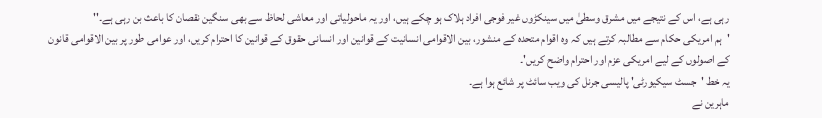رہی ہے، اس کے نتیجے میں مشرق وسطیٰ میں سینکڑوں غیر فوجی افراد ہلاک ہو چکے ہیں، اور یہ ماحولیاتی اور معاشی لحاظ سے بھی سنگین نقصان کا باعث بن رہی ہے۔''
'ہم امریکی حکام سے مطالبہ کرتے ہیں کہ وہ اقوام متحدہ کے منشور، بین الاقوامی انسانیت کے قوانین اور انسانی حقوق کے قوانین کا احترام کریں، اور عوامی طور پر بین الاقوامی قانون کے اصولوں کے لیے امریکی عزم اور احترام واضح کریں'۔
یہ خط 'جسٹ سیکیورٹی' پالیسی جرنل کی ویب سائٹ پر شائع ہوا ہے۔
ماہرین نے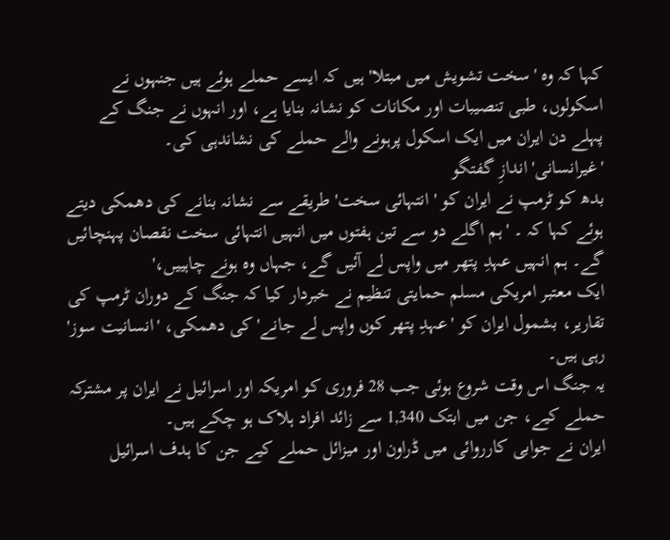کہا کہ وہ 'سخت تشویش میں مبتلا' ہیں کہ ایسے حملے ہوئے ہیں جنہوں نے اسکولوں، طبی تنصیبات اور مکانات کو نشانہ بنایا ہے، اور انہوں نے جنگ کے پہلے دن ایران میں ایک اسکول پرہونے والے حملے کی نشاندہی کی۔
'غیرانسانی' اندازِ گفتگو
بدھ کو ٹرمپ نے ایران کو 'انتہائی سخت' طریقے سے نشانہ بنانے کی دھمکی دیتے ہوئے کہا کہ ۔ 'ہم اگلے دو سے تین ہفتوں میں انہیں انتہائی سخت نقصان پہنچائیں گے۔ ہم انہیں عہدِ پتھر میں واپس لے آئیں گے، جہاں وہ ہونے چاہییں،'
ایک معتبر امریکی مسلم حمایتی تنظیم نے خبردار کیا کہ جنگ کے دوران ٹرمپ کی تقاریر، بشمول ایران کو 'عہدِ پتھر کوں واپس لے جانے' کی دھمکی، 'انسانیت سوز' رہی ہیں۔
یہ جنگ اس وقت شروع ہوئی جب 28 فروری کو امریکہ اور اسرائیل نے ایران پر مشترکہ حملے کیے، جن میں ابتک 1,340 سے زائد افراد ہلاک ہو چکے ہیں۔
ایران نے جوابی کارروائی میں ڈراون اور میزائل حملے کیے جن کا ہدف اسرائیل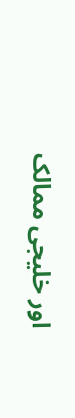اور خلیجی ممالک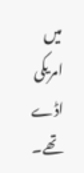میں امریکی اڈے تھے۔